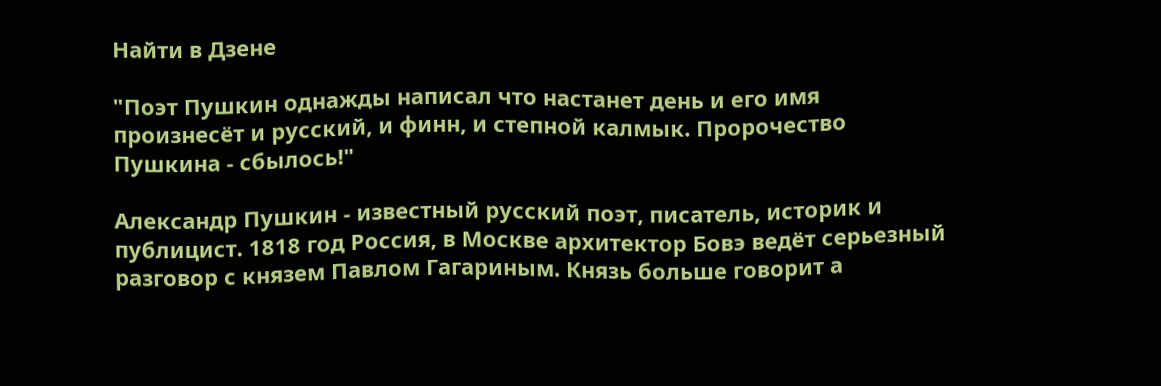Найти в Дзене

"Поэт Пушкин однажды написал что настанет день и его имя произнесёт и русский, и финн, и степной калмык. Пророчество Пушкина - сбылось!"

Александр Пушкин - известный русский поэт, писатель, историк и публицист. 1818 год Россия, в Москве архитектор Бовэ ведёт серьезный разговор с князем Павлом Гагариным. Князь больше говорит а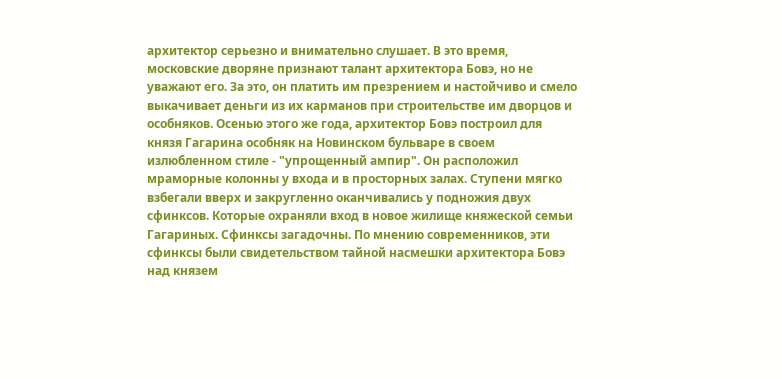архитектор серьезно и внимательно слушает. В это время, московские дворяне признают талант архитектора Бовэ, но не уважают его. За это, он платить им презрением и настойчиво и смело выкачивает деньги из их карманов при строительстве им дворцов и особняков. Осенью этого же года, архитектор Бовэ построил для князя Гагарина особняк на Новинском бульваре в своем излюбленном стиле - "упрощенный ампир". Он расположил мраморные колонны у входа и в просторных залах. Ступени мягко взбегали вверх и закругленно оканчивались у подножия двух сфинксов. Которые охраняли вход в новое жилище княжеской семьи Гагариных. Сфинксы загадочны. По мнению современников, эти сфинксы были свидетельством тайной насмешки архитектора Бовэ над князем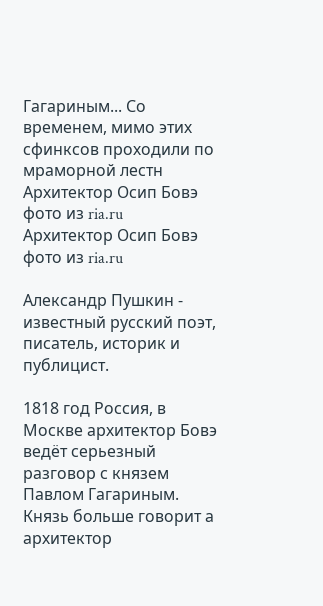Гагариным... Со временем, мимо этих сфинксов проходили по мраморной лестн
Архитектор Осип Бовэ фото из ria.ru
Архитектор Осип Бовэ фото из ria.ru

Александр Пушкин - известный русский поэт, писатель, историк и публицист.

1818 год Россия, в Москве архитектор Бовэ ведёт серьезный разговор с князем Павлом Гагариным. Князь больше говорит а архитектор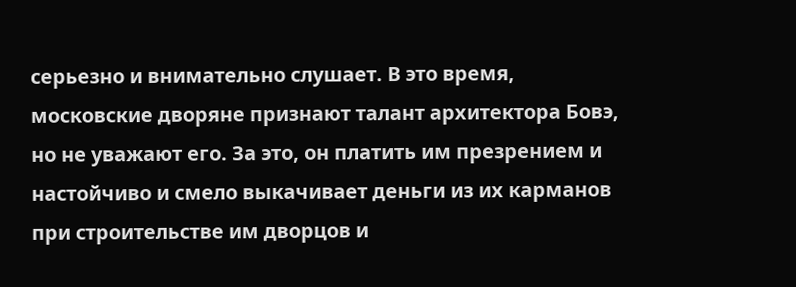серьезно и внимательно слушает. В это время, московские дворяне признают талант архитектора Бовэ, но не уважают его. За это, он платить им презрением и настойчиво и смело выкачивает деньги из их карманов при строительстве им дворцов и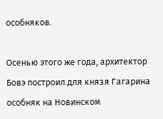особняков.

Осенью этого же года, архитектор Бовэ построил для князя Гагарина особняк на Новинском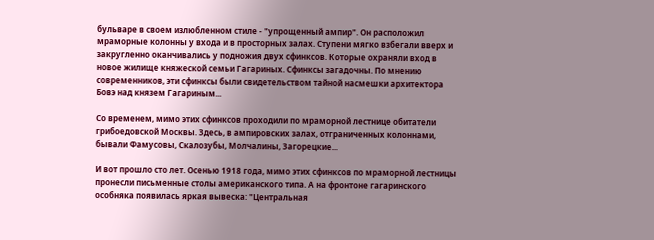бульваре в своем излюбленном стиле - "упрощенный ампир". Он расположил мраморные колонны у входа и в просторных залах. Ступени мягко взбегали вверх и закругленно оканчивались у подножия двух сфинксов. Которые охраняли вход в новое жилище княжеской семьи Гагариных. Сфинксы загадочны. По мнению современников, эти сфинксы были свидетельством тайной насмешки архитектора Бовэ над князем Гагариным...

Со временем, мимо этих сфинксов проходили по мраморной лестнице обитатели грибоедовской Москвы. Здесь, в ампировских залах, отграниченных колоннами, бывали Фамусовы, Скалозубы, Молчалины, Загорецкие...

И вот прошло сто лет. Осенью 1918 года, мимо этих сфинксов по мраморной лестницы пронесли письменные столы американского типа. А на фронтоне гагаринского особняка появилась яркая вывеска: "Центральная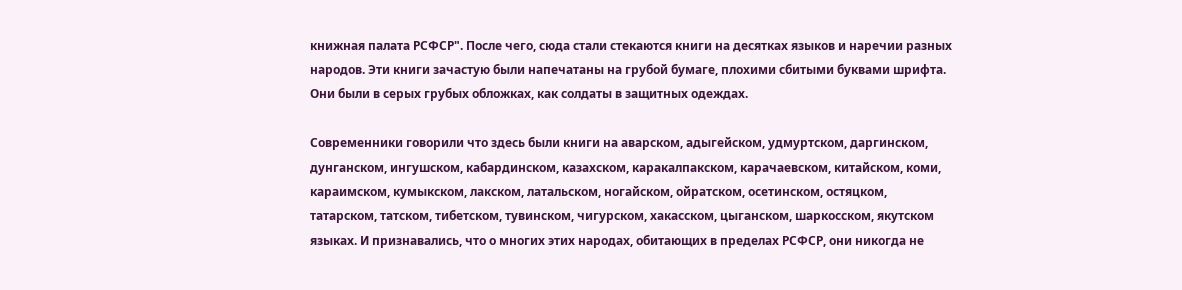книжная палата РСФСР". После чего, сюда стали стекаются книги на десятках языков и наречии разных народов. Эти книги зачастую были напечатаны на грубой бумаге, плохими сбитыми буквами шрифта. Они были в серых грубых обложках, как солдаты в защитных одеждах.

Современники говорили что здесь были книги на аварском, адыгейском, удмуртском, даргинском, дунганском, ингушском, кабардинском, казахском, каракалпакском, карачаевском, китайском, коми, караимском, кумыкском, лакском, латальском, ногайском, ойратском, осетинском, остяцком, татарском, татском, тибетском, тувинском, чигурском, хакасском, цыганском, шаркосском, якутском языках. И признавались, что о многих этих народах, обитающих в пределах РСФСР, они никогда не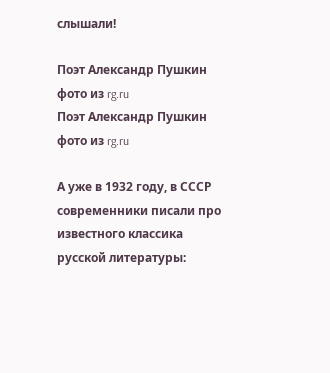слышали!

Поэт Александр Пушкин фото из rg.ru
Поэт Александр Пушкин фото из rg.ru

А уже в 1932 году, в СССР современники писали про известного классика русской литературы: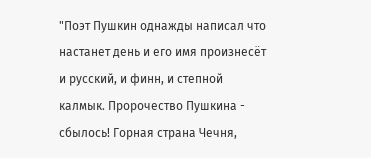"Поэт Пушкин однажды написал что настанет день и его имя произнесёт и русский, и финн, и степной калмык. Пророчество Пушкина - сбылось! Горная страна Чечня,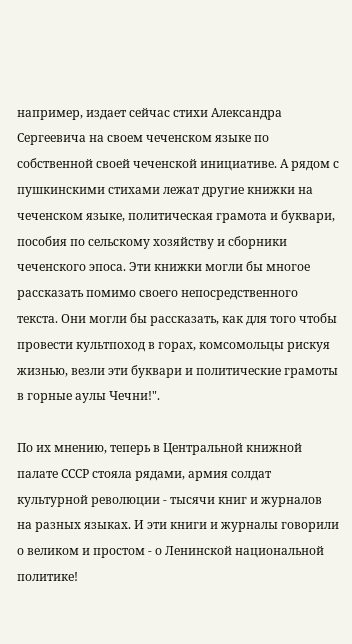например, издает сейчас стихи Александра Сергеевича на своем чеченском языке по собственной своей чеченской инициативе. А рядом с пушкинскими стихами лежат другие книжки на чеченском языке, политическая грамота и буквари, пособия по сельскому хозяйству и сборники чеченского эпоса. Эти книжки могли бы многое рассказать помимо своего непосредственного текста. Они могли бы рассказать, как для того чтобы провести культпоход в горах, комсомольцы рискуя жизнью, везли эти буквари и политические грамоты в горные аулы Чечни!".

По их мнению, теперь в Центральной книжной палате СССР стояла рядами, армия солдат культурной революции - тысячи книг и журналов на разных языках. И эти книги и журналы говорили о великом и простом - о Ленинской национальной политике!